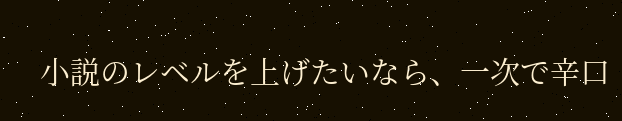小説のレベルを上げたいなら、一次で辛口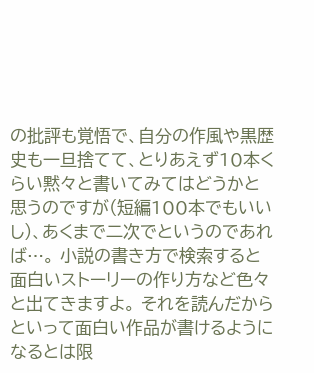の批評も覚悟で、自分の作風や黒歴史も一旦捨てて、とりあえず10本くらい黙々と書いてみてはどうかと思うのですが(短編100本でもいいし)、あくまで二次でというのであれば…。 小説の書き方で検索すると面白いストーリーの作り方など色々と出てきますよ。 それを読んだからといって面白い作品が書けるようになるとは限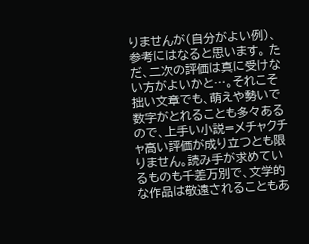りませんが(自分がよい例)、参考にはなると思います。 ただ、二次の評価は真に受けない方がよいかと…。それこそ拙い文章でも、萌えや勢いで数字がとれることも多々あるので、上手い小説=メチャクチャ高い評価が成り立つとも限りません。読み手が求めているものも千差万別で、文学的な作品は敬遠されることもあ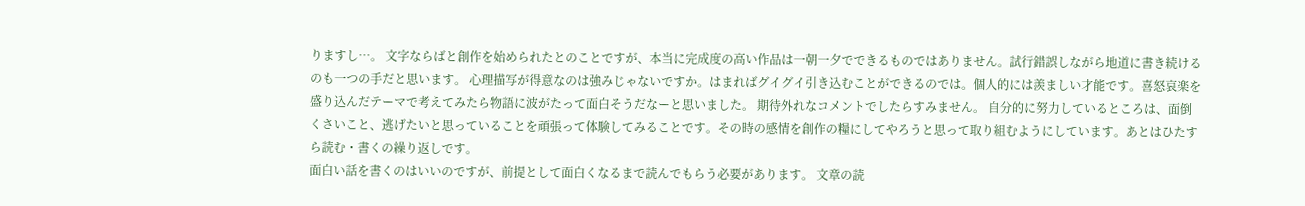りますし…。 文字ならばと創作を始められたとのことですが、本当に完成度の高い作品は一朝一夕でできるものではありません。試行錯誤しながら地道に書き続けるのも一つの手だと思います。 心理描写が得意なのは強みじゃないですか。はまればグイグイ引き込むことができるのでは。個人的には羨ましい才能です。喜怒哀楽を盛り込んだテーマで考えてみたら物語に波がたって面白そうだなーと思いました。 期待外れなコメントでしたらすみません。 自分的に努力しているところは、面倒くさいこと、逃げたいと思っていることを頑張って体験してみることです。その時の感情を創作の糧にしてやろうと思って取り組むようにしています。あとはひたすら読む・書くの繰り返しです。
面白い話を書くのはいいのですが、前提として面白くなるまで読んでもらう必要があります。 文章の読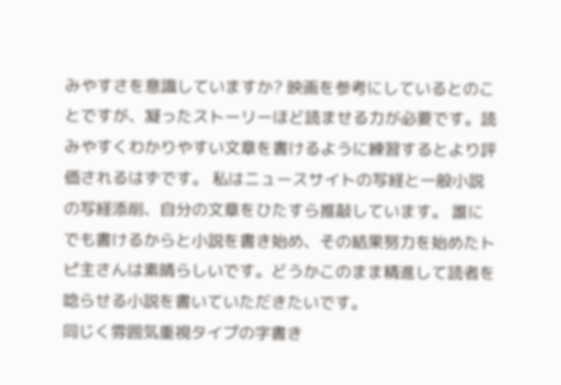みやすさを意識していますか? 映画を参考にしているとのことですが、凝ったストーリーほど読ませる力が必要です。読みやすくわかりやすい文章を書けるように練習するとより評価されるはずです。 私はニュースサイトの写経と一般小説の写経添削、自分の文章をひたすら推敲しています。 誰にでも書けるからと小説を書き始め、その結果努力を始めたトピ主さんは素晴らしいです。どうかこのまま精進して読者を唸らせる小説を書いていただきたいです。
同じく雰囲気重視タイプの字書き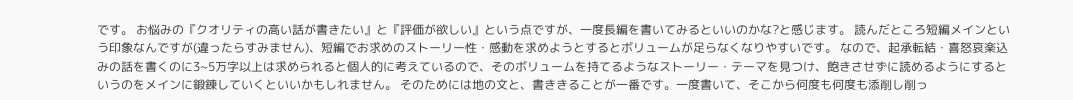です。 お悩みの『クオリティの高い話が書きたい』と『評価が欲しい』という点ですが、一度長編を書いてみるといいのかな?と感じます。 読んだところ短編メインという印象なんですが(違ったらすみません)、短編でお求めのストーリー性・感動を求めようとするとボリュームが足らなくなりやすいです。 なので、起承転結・喜怒哀楽込みの話を書くのに3~5万字以上は求められると個人的に考えているので、そのボリュームを持てるようなストーリー・テーマを見つけ、飽きさせずに読めるようにするというのをメインに鍛錬していくといいかもしれません。 そのためには地の文と、書ききることが一番です。一度書いて、そこから何度も何度も添削し削っ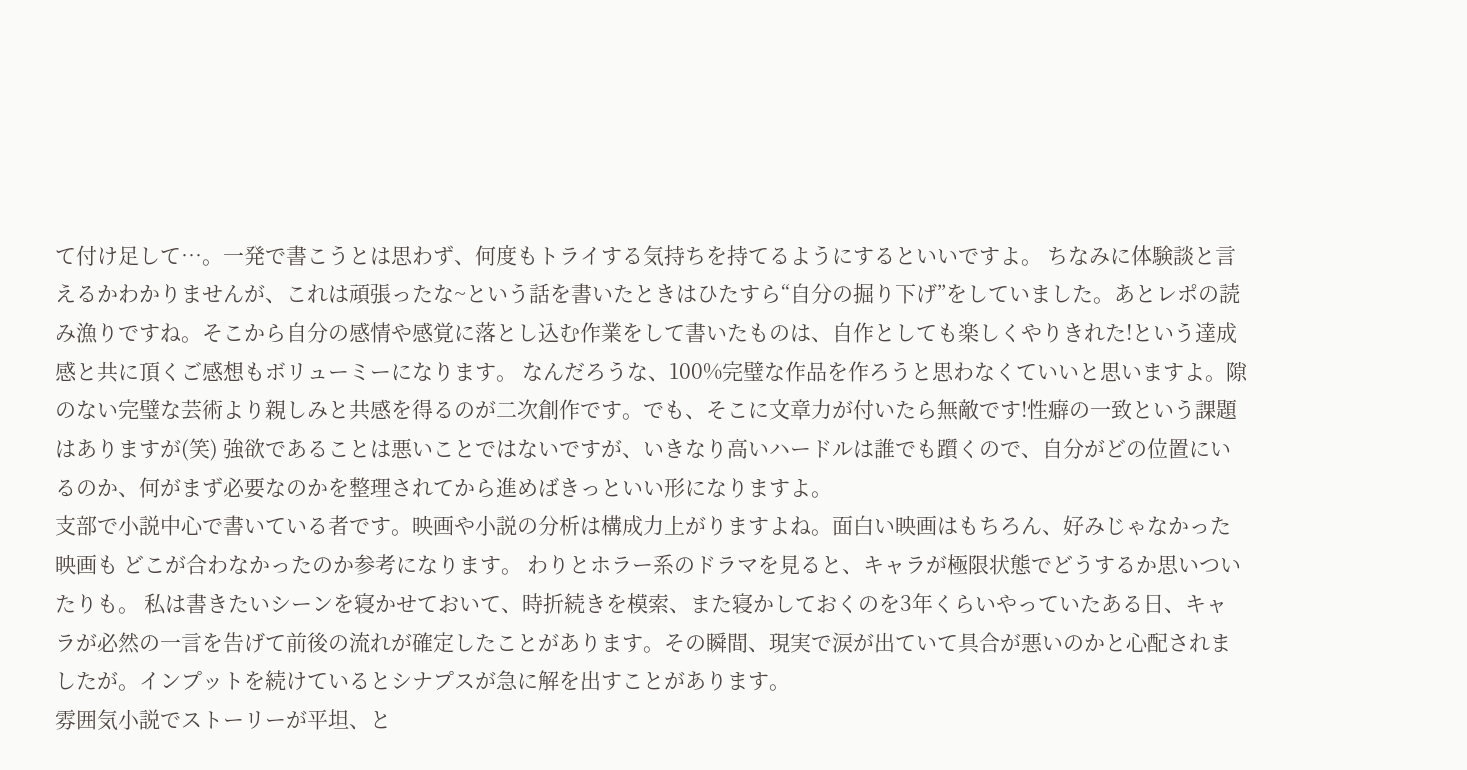て付け足して…。一発で書こうとは思わず、何度もトライする気持ちを持てるようにするといいですよ。 ちなみに体験談と言えるかわかりませんが、これは頑張ったな~という話を書いたときはひたすら“自分の掘り下げ”をしていました。あとレポの読み漁りですね。そこから自分の感情や感覚に落とし込む作業をして書いたものは、自作としても楽しくやりきれた!という達成感と共に頂くご感想もボリューミーになります。 なんだろうな、100%完璧な作品を作ろうと思わなくていいと思いますよ。隙のない完璧な芸術より親しみと共感を得るのが二次創作です。でも、そこに文章力が付いたら無敵です!性癖の一致という課題はありますが(笑) 強欲であることは悪いことではないですが、いきなり高いハードルは誰でも躓くので、自分がどの位置にいるのか、何がまず必要なのかを整理されてから進めばきっといい形になりますよ。
支部で小説中心で書いている者です。映画や小説の分析は構成力上がりますよね。面白い映画はもちろん、好みじゃなかった映画も どこが合わなかったのか参考になります。 わりとホラー系のドラマを見ると、キャラが極限状態でどうするか思いついたりも。 私は書きたいシーンを寝かせておいて、時折続きを模索、また寝かしておくのを3年くらいやっていたある日、キャラが必然の一言を告げて前後の流れが確定したことがあります。その瞬間、現実で涙が出ていて具合が悪いのかと心配されましたが。インプットを続けているとシナプスが急に解を出すことがあります。
雰囲気小説でストーリーが平坦、と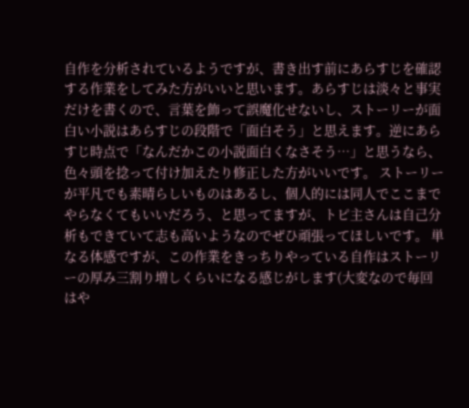自作を分析されているようですが、書き出す前にあらすじを確認する作業をしてみた方がいいと思います。あらすじは淡々と事実だけを書くので、言葉を飾って誤魔化せないし、ストーリーが面白い小説はあらすじの段階で「面白そう」と思えます。逆にあらすじ時点で「なんだかこの小説面白くなさそう…」と思うなら、色々頭を捻って付け加えたり修正した方がいいです。 ストーリーが平凡でも素晴らしいものはあるし、個人的には同人でここまでやらなくてもいいだろう、と思ってますが、トピ主さんは自己分析もできていて志も高いようなのでぜひ頑張ってほしいです。 単なる体感ですが、この作業をきっちりやっている自作はストーリーの厚み三割り増しくらいになる感じがします(大変なので毎回はや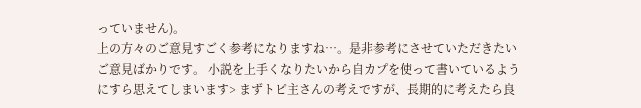っていません)。
上の方々のご意見すごく参考になりますね…。是非参考にさせていただきたいご意見ばかりです。 小説を上手くなりたいから自カプを使って書いているようにすら思えてしまいます> まずトピ主さんの考えですが、長期的に考えたら良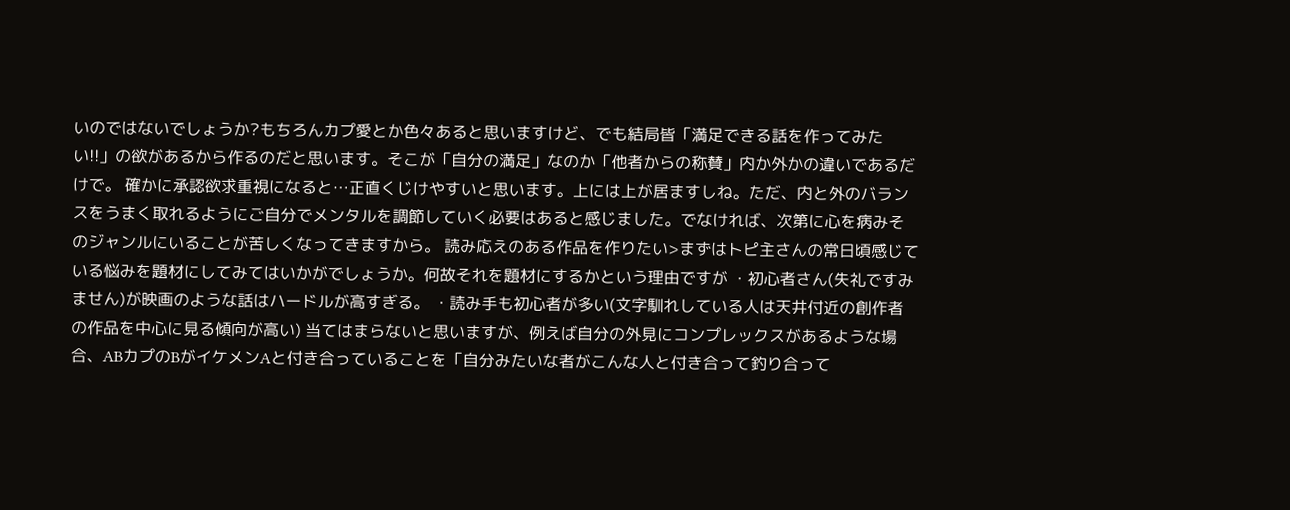いのではないでしょうか?もちろんカプ愛とか色々あると思いますけど、でも結局皆「満足できる話を作ってみたい!!」の欲があるから作るのだと思います。そこが「自分の満足」なのか「他者からの称賛」内か外かの違いであるだけで。 確かに承認欲求重視になると…正直くじけやすいと思います。上には上が居ますしね。ただ、内と外のバランスをうまく取れるようにご自分でメンタルを調節していく必要はあると感じました。でなければ、次第に心を病みそのジャンルにいることが苦しくなってきますから。 読み応えのある作品を作りたい>まずはトピ主さんの常日頃感じている悩みを題材にしてみてはいかがでしょうか。何故それを題材にするかという理由ですが ・初心者さん(失礼ですみません)が映画のような話はハードルが高すぎる。 ・読み手も初心者が多い(文字馴れしている人は天井付近の創作者の作品を中心に見る傾向が高い) 当てはまらないと思いますが、例えば自分の外見にコンプレックスがあるような場合、ABカプのBがイケメンAと付き合っていることを「自分みたいな者がこんな人と付き合って釣り合って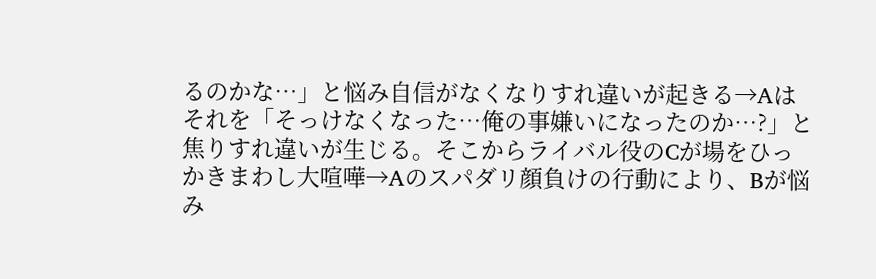るのかな…」と悩み自信がなくなりすれ違いが起きる→Aはそれを「そっけなくなった…俺の事嫌いになったのか…?」と焦りすれ違いが生じる。そこからライバル役のCが場をひっかきまわし大喧嘩→Aのスパダリ顔負けの行動により、Bが悩み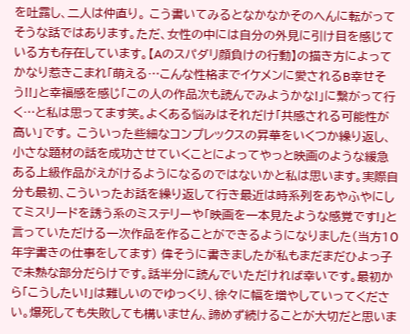を吐露し、二人は仲直り。 こう書いてみるとなかなかそのへんに転がってそうな話ではあります。ただ、女性の中には自分の外見に引け目を感じている方も存在しています。【Aのスパダリ顔負けの行動】の描き方によってかなり惹きこまれ「萌える…こんな性格までイケメンに愛されるB幸せそう!!」と幸福感を感じ「この人の作品次も読んでみようかな!」に繋がって行く…と私は思ってます笑。よくある悩みはそれだけ「共感される可能性が高い」です。 こういった些細なコンプレックスの昇華をいくつか繰り返し、小さな題材の話を成功させていくことによってやっと映画のような緩急ある上級作品がえがけるようになるのではないかと私は思います。実際自分も最初、こういったお話を繰り返して行き最近は時系列をあやふやにしてミスリードを誘う系のミステリーや「映画を一本見たような感覚です!」と言っていただける一次作品を作ることができるようになりました(当方10年字書きの仕事をしてます) 偉そうに書きましたが私もまだまだひよっ子で未熟な部分だらけです。話半分に読んでいただければ幸いです。最初から「こうしたい!」は難しいのでゆっくり、徐々に幅を増やしていってください。爆死しても失敗しても構いません、諦めず続けることが大切だと思いま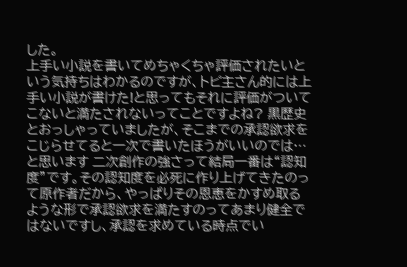した。
上手い小説を書いてめちゃくちゃ評価されたいという気持ちはわかるのですが、トピ主さん的には上手い小説が書けた!と思ってもそれに評価がついてこないと満たされないってことですよね? 黒歴史とおっしゃっていましたが、そこまでの承認欲求をこじらせてると一次で書いたほうがいいのでは…と思います 二次創作の強さって結局一番は“認知度”です。その認知度を必死に作り上げてきたのって原作者だから、やっぱりその恩恵をかすめ取るような形で承認欲求を満たすのってあまり健全ではないですし、承認を求めている時点でい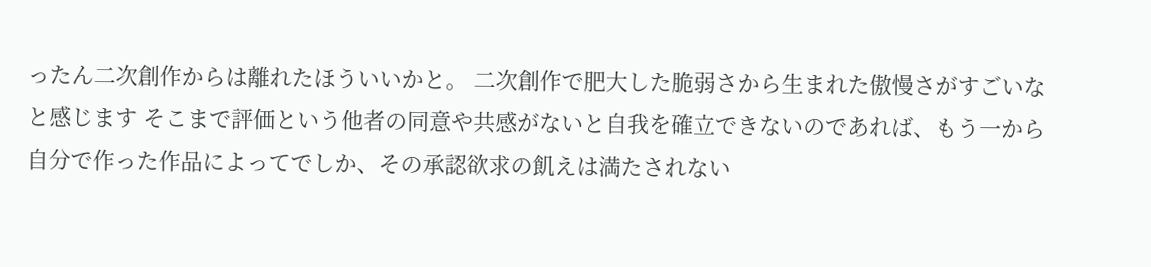ったん二次創作からは離れたほういいかと。 二次創作で肥大した脆弱さから生まれた傲慢さがすごいなと感じます そこまで評価という他者の同意や共感がないと自我を確立できないのであれば、もう一から自分で作った作品によってでしか、その承認欲求の飢えは満たされない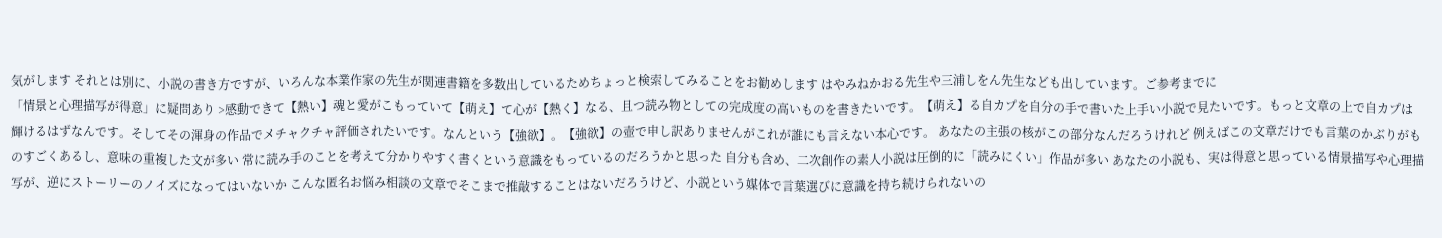気がします それとは別に、小説の書き方ですが、いろんな本業作家の先生が関連書籍を多数出しているためちょっと検索してみることをお勧めします はやみねかおる先生や三浦しをん先生なども出しています。ご参考までに
「情景と心理描写が得意」に疑問あり >感動できて【熱い】魂と愛がこもっていて【萌え】て心が【熱く】なる、且つ読み物としての完成度の高いものを書きたいです。【萌え】る自カプを自分の手で書いた上手い小説で見たいです。もっと文章の上で自カプは輝けるはずなんです。そしてその渾身の作品でメチャクチャ評価されたいです。なんという【強欲】。【強欲】の壺で申し訳ありませんがこれが誰にも言えない本心です。 あなたの主張の核がこの部分なんだろうけれど 例えばこの文章だけでも言葉のかぶりがものすごくあるし、意味の重複した文が多い 常に読み手のことを考えて分かりやすく書くという意識をもっているのだろうかと思った 自分も含め、二次創作の素人小説は圧倒的に「読みにくい」作品が多い あなたの小説も、実は得意と思っている情景描写や心理描写が、逆にストーリーのノイズになってはいないか こんな匿名お悩み相談の文章でそこまで推敲することはないだろうけど、小説という媒体で言葉選びに意識を持ち続けられないの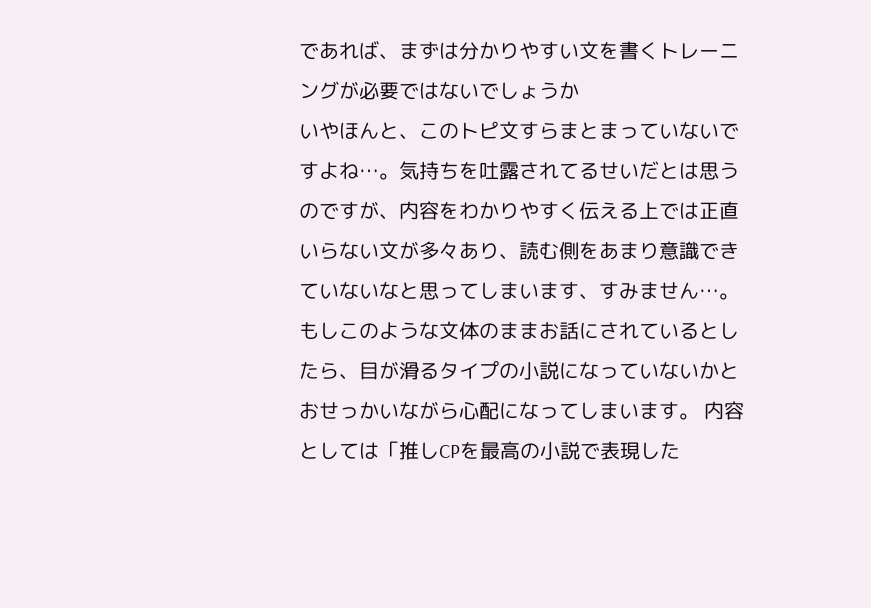であれば、まずは分かりやすい文を書くトレーニングが必要ではないでしょうか
いやほんと、このトピ文すらまとまっていないですよね…。気持ちを吐露されてるせいだとは思うのですが、内容をわかりやすく伝える上では正直いらない文が多々あり、読む側をあまり意識できていないなと思ってしまいます、すみません…。 もしこのような文体のままお話にされているとしたら、目が滑るタイプの小説になっていないかとおせっかいながら心配になってしまいます。 内容としては「推しCPを最高の小説で表現した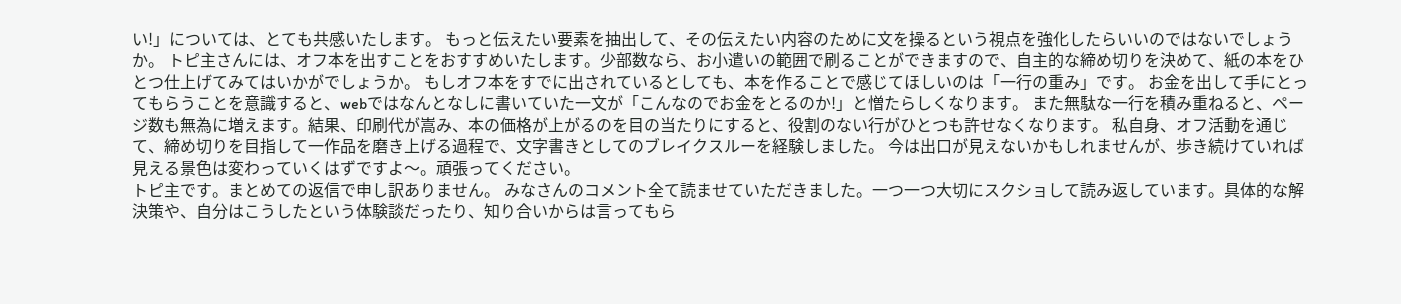い!」については、とても共感いたします。 もっと伝えたい要素を抽出して、その伝えたい内容のために文を操るという視点を強化したらいいのではないでしょうか。 トピ主さんには、オフ本を出すことをおすすめいたします。少部数なら、お小遣いの範囲で刷ることができますので、自主的な締め切りを決めて、紙の本をひとつ仕上げてみてはいかがでしょうか。 もしオフ本をすでに出されているとしても、本を作ることで感じてほしいのは「一行の重み」です。 お金を出して手にとってもらうことを意識すると、webではなんとなしに書いていた一文が「こんなのでお金をとるのか!」と憎たらしくなります。 また無駄な一行を積み重ねると、ページ数も無為に増えます。結果、印刷代が嵩み、本の価格が上がるのを目の当たりにすると、役割のない行がひとつも許せなくなります。 私自身、オフ活動を通じて、締め切りを目指して一作品を磨き上げる過程で、文字書きとしてのブレイクスルーを経験しました。 今は出口が見えないかもしれませんが、歩き続けていれば見える景色は変わっていくはずですよ〜。頑張ってください。
トピ主です。まとめての返信で申し訳ありません。 みなさんのコメント全て読ませていただきました。一つ一つ大切にスクショして読み返しています。具体的な解決策や、自分はこうしたという体験談だったり、知り合いからは言ってもら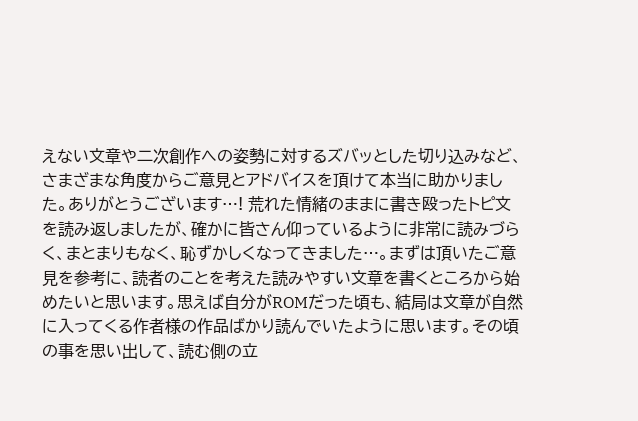えない文章や二次創作への姿勢に対するズバッとした切り込みなど、さまざまな角度からご意見とアドバイスを頂けて本当に助かりました。ありがとうございます…! 荒れた情緒のままに書き殴ったトピ文を読み返しましたが、確かに皆さん仰っているように非常に読みづらく、まとまりもなく、恥ずかしくなってきました…。まずは頂いたご意見を参考に、読者のことを考えた読みやすい文章を書くところから始めたいと思います。思えば自分がROMだった頃も、結局は文章が自然に入ってくる作者様の作品ばかり読んでいたように思います。その頃の事を思い出して、読む側の立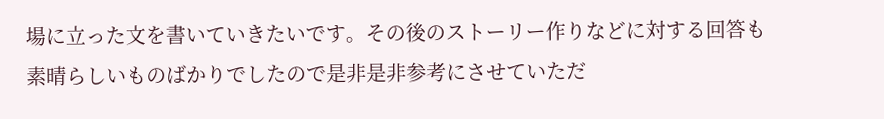場に立った文を書いていきたいです。その後のストーリー作りなどに対する回答も素晴らしいものばかりでしたので是非是非参考にさせていただ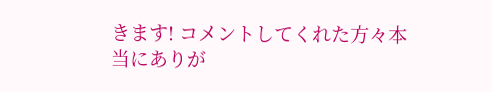きます! コメントしてくれた方々本当にありが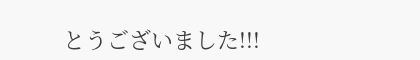とうございました!!!